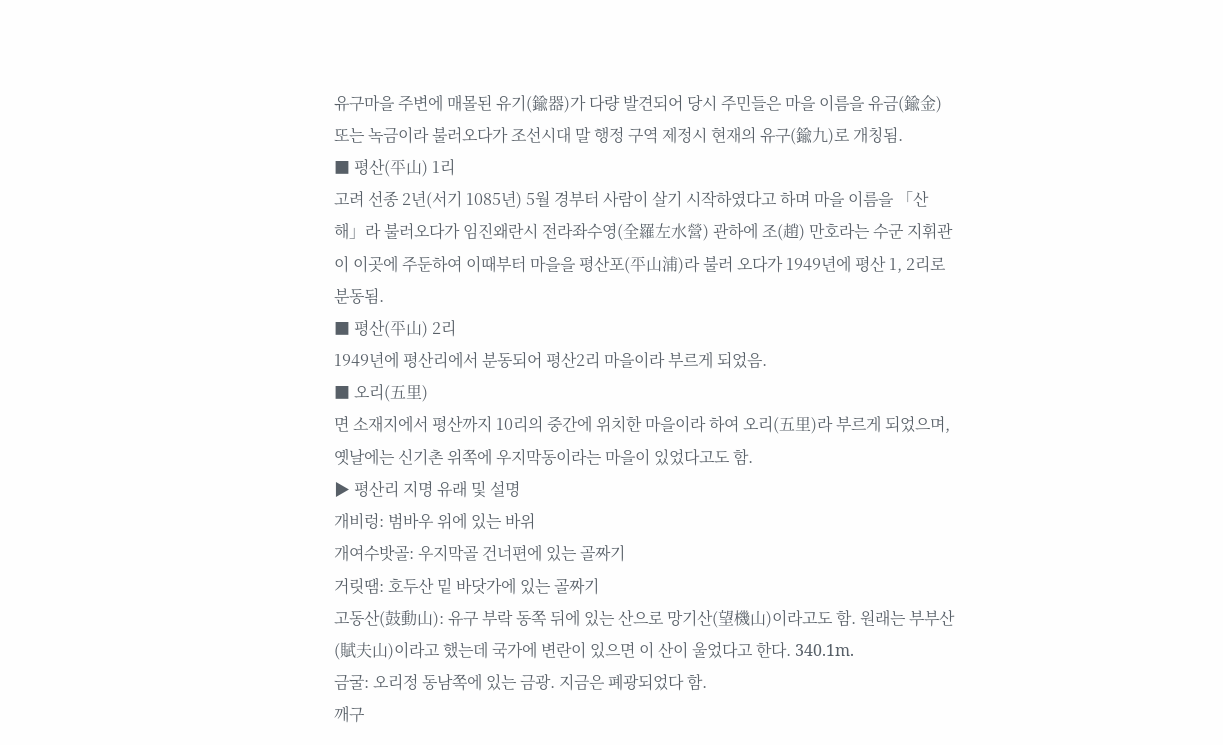유구마을 주변에 매몰된 유기(鍮器)가 다량 발견되어 당시 주민들은 마을 이름을 유금(鍮金) 또는 녹금이라 불러오다가 조선시대 말 행정 구역 제정시 현재의 유구(鍮九)로 개칭됨.
■ 평산(平山) 1리
고려 선종 2년(서기 1085년) 5월 경부터 사람이 살기 시작하였다고 하며 마을 이름을 「산해」라 불러오다가 임진왜란시 전라좌수영(全羅左水營) 관하에 조(趙) 만호라는 수군 지휘관이 이곳에 주둔하여 이때부터 마을을 평산포(平山浦)라 불러 오다가 1949년에 평산 1, 2리로 분동됨.
■ 평산(平山) 2리
1949년에 평산리에서 분동되어 평산2리 마을이라 부르게 되었음.
■ 오리(五里)
면 소재지에서 평산까지 10리의 중간에 위치한 마을이라 하여 오리(五里)라 부르게 되었으며, 옛날에는 신기촌 위쪽에 우지막동이라는 마을이 있었다고도 함.
▶ 평산리 지명 유래 및 설명
개비렁: 범바우 위에 있는 바위
개여수밧골: 우지막골 건너편에 있는 골짜기
거릿땜: 호두산 밑 바닷가에 있는 골짜기
고동산(鼓動山): 유구 부락 동쪽 뒤에 있는 산으로 망기산(望機山)이라고도 함. 원래는 부부산(賦夫山)이라고 했는데 국가에 변란이 있으면 이 산이 울었다고 한다. 340.1m.
금굴: 오리정 동남쪽에 있는 금광. 지금은 폐광되었다 함.
깨구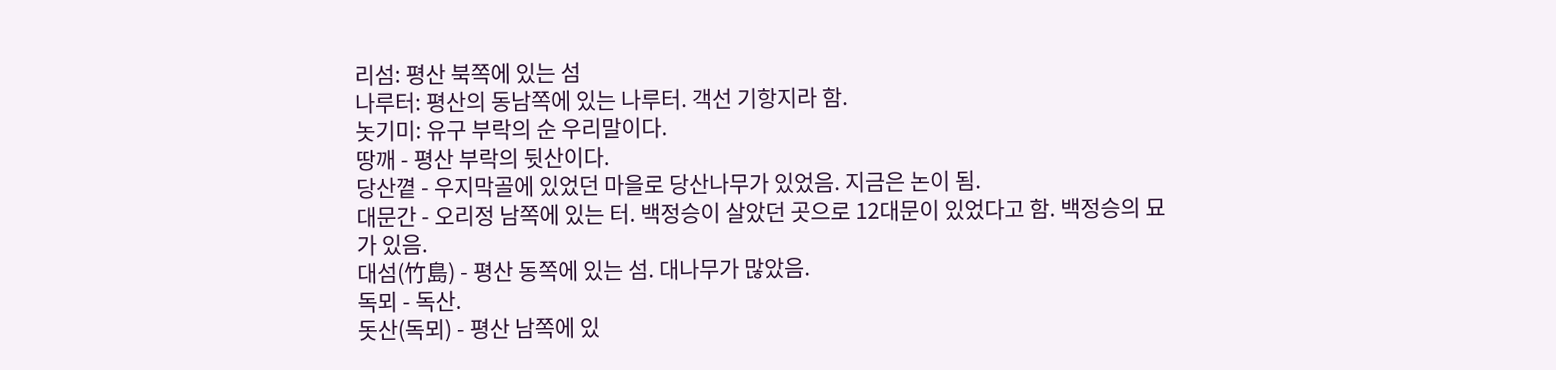리섬: 평산 북쪽에 있는 섬
나루터: 평산의 동남쪽에 있는 나루터. 객선 기항지라 함.
놋기미: 유구 부락의 순 우리말이다.
땅깨 - 평산 부락의 뒷산이다.
당산꼍 - 우지막골에 있었던 마을로 당산나무가 있었음. 지금은 논이 됨.
대문간 - 오리정 남쪽에 있는 터. 백정승이 살았던 곳으로 12대문이 있었다고 함. 백정승의 묘가 있음.
대섬(竹島) - 평산 동쪽에 있는 섬. 대나무가 많았음.
독뫼 - 독산.
돗산(독뫼) - 평산 남쪽에 있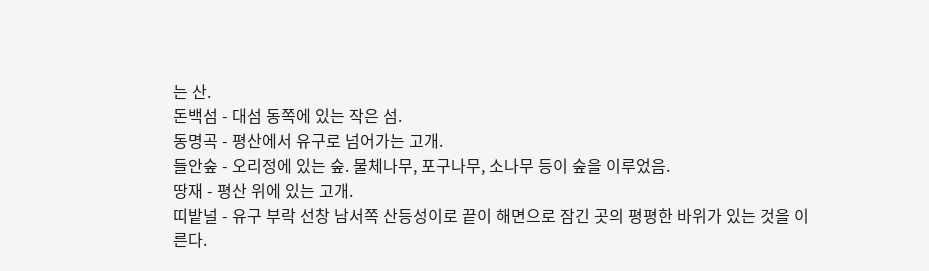는 산.
돈백섬 - 대섬 동쪽에 있는 작은 섬.
동명곡 - 평산에서 유구로 넘어가는 고개.
들안숲 - 오리정에 있는 숲. 물체나무, 포구나무, 소나무 등이 숲을 이루었음.
땅재 - 평산 위에 있는 고개.
띠밭널 - 유구 부락 선창 남서쪽 산등성이로 끝이 해면으로 잠긴 곳의 평평한 바위가 있는 것을 이른다.